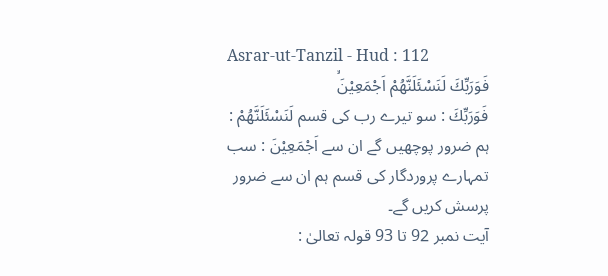Asrar-ut-Tanzil - Hud : 112
فَوَرَبِّكَ لَنَسْئَلَنَّهُمْ اَجْمَعِیْنَۙ
فَوَرَبِّكَ : سو تیرے رب کی قسم لَنَسْئَلَنَّهُمْ : ہم ضرور پوچھیں گے ان سے اَجْمَعِيْنَ : سب
تمہارے پروردگار کی قسم ہم ان سے ضرور پرسش کریں گے۔
آیت نمبر 92 تا 93 قولہ تعالیٰ :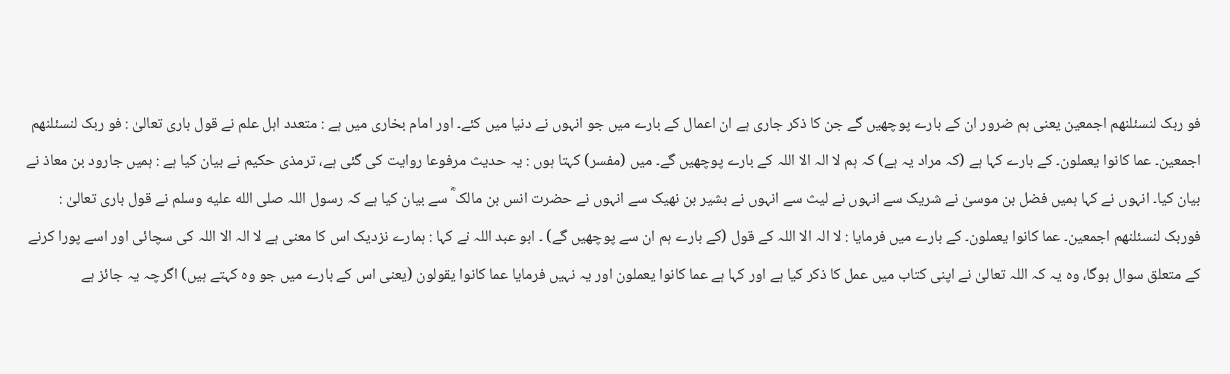فو ربک لنسئلنھم اجمعین یعنی ہم ضرور ان کے بارے پوچھیں گے جن کا ذکر جاری ہے ان اعمال کے بارے میں جو انہوں نے دنیا میں کئے۔ اور امام بخاری میں ہے : متعدد اہل علم نے قول باری تعالیٰ : فو ربک لنسئلنھم اجمعین۔ عما کانوا یعملون۔ کے بارے کہا ہے (کہ مراد یہ ہے) کہ ہم لا الہ الا اللہ کے بارے پوچھیں گے۔ میں (مفسر) کہتا ہوں : یہ حدیث مرفوعا روایت کی گئی ہے، ترمذی حکیم نے بیان کیا ہے : ہمیں جارود بن معاذ نے بیان کیا۔ انہوں نے کہا ہمیں فضل بن موسیٰ نے شریک سے انہوں نے لیث سے انہوں نے بشیر بن نھیک سے انہوں نے حضرت انس بن مالک ؓ سے بیان کیا ہے کہ رسول اللہ صلى الله عليه وسلم نے قول باری تعالیٰ : فوربک لنسئلنھم اجمعین۔ عما کانوا یعملون۔ کے بارے میں فرمایا : لا الہ الا اللہ کے قول (کے بارے ہم ان سے پوچھیں گے) ۔ ابو عبد اللہ نے کہا : ہمارے نزدیک اس کا معنی ہے لا الہ الا اللہ کی سچائی اور اسے پورا کرنے کے متعلق سوال ہوگا، وہ یہ کہ اللہ تعالیٰ نے اپنی کتاب میں عمل کا ذکر کیا ہے اور کہا ہے عما کانوا یعملون اور یہ نہیں فرمایا عما کانوا یقولون (یعنی اس کے بارے میں جو وہ کہتے ہیں) اگرچہ یہ جائز ہے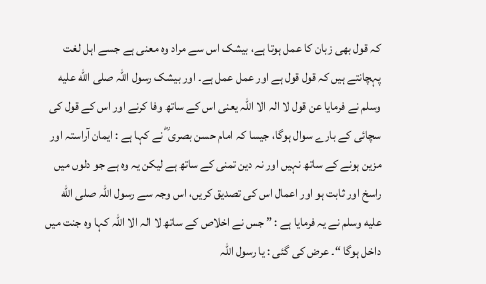کہ قول بھی زبان کا عمل ہوتا ہے، بیشک اس سے مراد وہ معنی ہے جسے اہل لغت پہچانتے ہیں کہ قول قول ہے اور عمل عمل ہے۔ اور بیشک رسول اللہ صلى الله عليه وسلم نے فرمایا عن قول لا الہ الا اللہ یعنی اس کے ساتھ وفا کرنے اور اس کے قول کی سچائی کے بارے سوال ہوگا، جیسا کہ امام حسن بصری ؓ نے کہا ہے : ایمان آراستہ اور مزین ہونے کے ساتھ نہیں اور نہ دین تمنی کے ساتھ ہے لیکن یہ وہ ہے جو دلوں میں راسخ اور ثابت ہو اور اعمال اس کی تصدیق کریں، اس وجہ سے رسول اللہ صلى الله عليه وسلم نے یہ فرمایا ہے : ” جس نے اخلاص کے ساتھ لا الہ الا اللہ کہا وہ جنت میں داخل ہوگا “۔ عرض کی گئی : یا رسول اللہ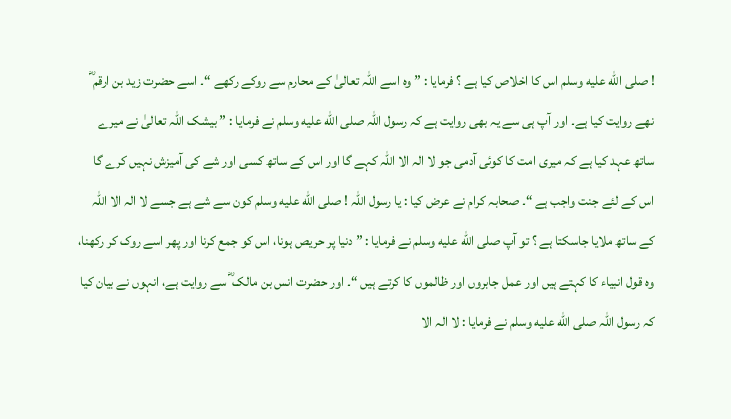! صلى الله عليه وسلم اس کا اخلاص کیا ہے ؟ فرمایا : ” وہ اسے اللہ تعالیٰ کے محارم سے روکے رکھے “۔ اسے حضرت زید بن ارقم ؓ نھے روایت کیا ہے۔ اور آپ ہی سے یہ بھی روایت ہے کہ رسول اللہ صلى الله عليه وسلم نے فرمایا : ” بیشک اللہ تعالیٰ نے میرے ساتھ عہد کیا ہے کہ میری امت کا کوئی آدمی جو لا الہ الا اللہ کہے گا اور اس کے ساتھ کسی اور شے کی آمیزش نہیں کرے گا اس کے لئے جنت واجب ہے “۔ صحابہ کرام نے عرض کیا : یا رسول اللہ ! صلى الله عليه وسلم کون سے شے ہے جسے لا الہ الا اللہ کے ساتھ ملایا جاسکتا ہے ؟ تو آپ صلى الله عليه وسلم نے فرمایا : ” دنیا پر حریص ہونا، اس کو جمع کرنا اور پھر اسے روک کر رکھنا، وہ قول انبیاء کا کہتے ہیں اور عمل جابروں اور ظالموں کا کرتے ہیں “۔ اور حضرت انس بن مالک ؓ سے روایت ہے، انہوں نے بیان کیا کہ رسول اللہ صلى الله عليه وسلم نے فرمایا : لا الہ الا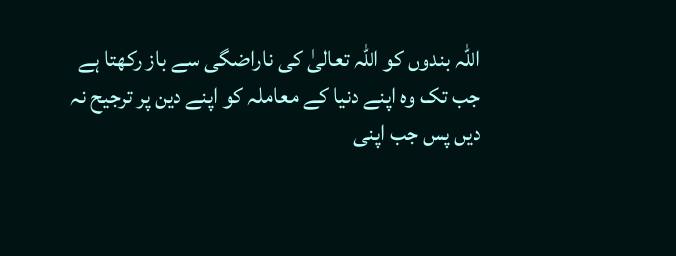اللہ بندوں کو اللہ تعالیٰ کی ناراضگی سے باز رکھتا ہے جب تک وہ اپنے دنیا کے معاملہ کو اپنے دین پر ترجیح نہ دیں پس جب اپنی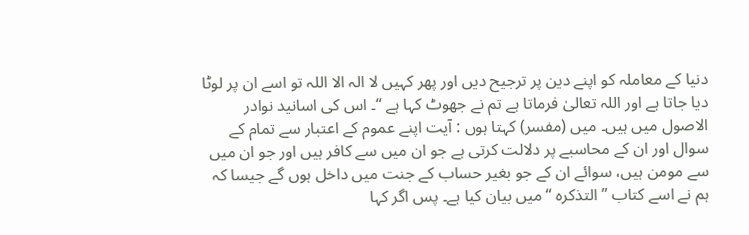دنیا کے معاملہ کو اپنے دین پر ترجیح دیں اور پھر کہیں لا الہ الا اللہ تو اسے ان پر لوٹا دیا جاتا ہے اور اللہ تعالیٰ فرماتا ہے تم نے جھوٹ کہا ہے “۔ اس کی اسانید نوادر الاصول میں ہیں۔ میں (مفسر) کہتا ہوں : آیت اپنے عموم کے اعتبار سے تمام کے سوال اور ان کے محاسبے پر دلالت کرتی ہے جو ان میں سے کافر ہیں اور جو ان میں سے مومن ہیں، سوائے ان کے جو بغیر حساب کے جنت میں داخل ہوں گے جیسا کہ ہم نے اسے کتاب ” التذکرہ “ میں بیان کیا ہے۔ پس اگر کہا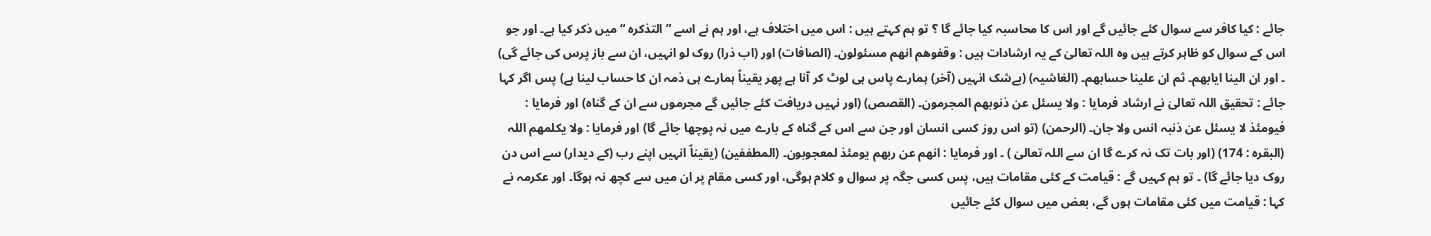جائے : کیا کافر سے سوال کئے جائیں گے اور اس کا محاسبہ کیا جائے گا ؟ تو ہم کہتے ہیں : اس میں اختلاف ہے، اور ہم نے اسے ” التذکرہ “ میں ذکر کیا ہے۔ اور جو اس کے سوال کو ظاہر کرتے ہیں وہ اللہ تعالیٰ کے یہ ارشادات ہیں : وقفوھم انھم مسئولون۔ (الصافات) اور (اب ذرا) روک لو انہیں، ان سے باز پرس کی جائے گی) ۔ اور ان الینا ایابھم۔ ثم ان علینا حسابھم۔ (الغاشیہ) (بےشک انہیں (آخر) ہمارے پاس ہی لوٹ کر آنا ہے پھر یقیناً ہمارے ہی ذمہ ان کا حساب لینا ہے) پس اگر کہا جائے : تحقیق اللہ تعالیٰ نے ارشاد فرمایا : ولا یسئل عن ذنوبھم المجرمون۔ (القصص) (اور نہیں دریافت کئے جائیں گے مجرموں سے ان کے گناہ) اور فرمایا : فیومئذ لا یسئل عن ذنبہ انس ولا جان۔ (الرحمن) (تو اس روز کسی انسان اور جن سے اس کے گناہ کے بارے میں نہ پوچھا جائے گا) اور فرمایا : ولا یکلمھم اللہ (البقرہ : 174) (اور بات تک نہ کرے گا ان سے اللہ تعالیٰ ) ۔ اور فرمایا : انھم عن ربھم یومئذ لمعجوبون۔ (المطففین) (یقیناً انہیں اپنے رب (کے دیدار) سے اس دن روک دیا جائے گا) ۔ تو ہم کہیں گے : قیامت کے کئی مقامات ہیں، پس کسی جگہ پر سوال و کلام ہوگی، اور کسی مقام پر ان میں سے کچھ نہ ہوگا۔ اور عکرمہ نے کہا : قیامت میں کئی مقامات ہوں گے، بعض میں سوال کئے جائیں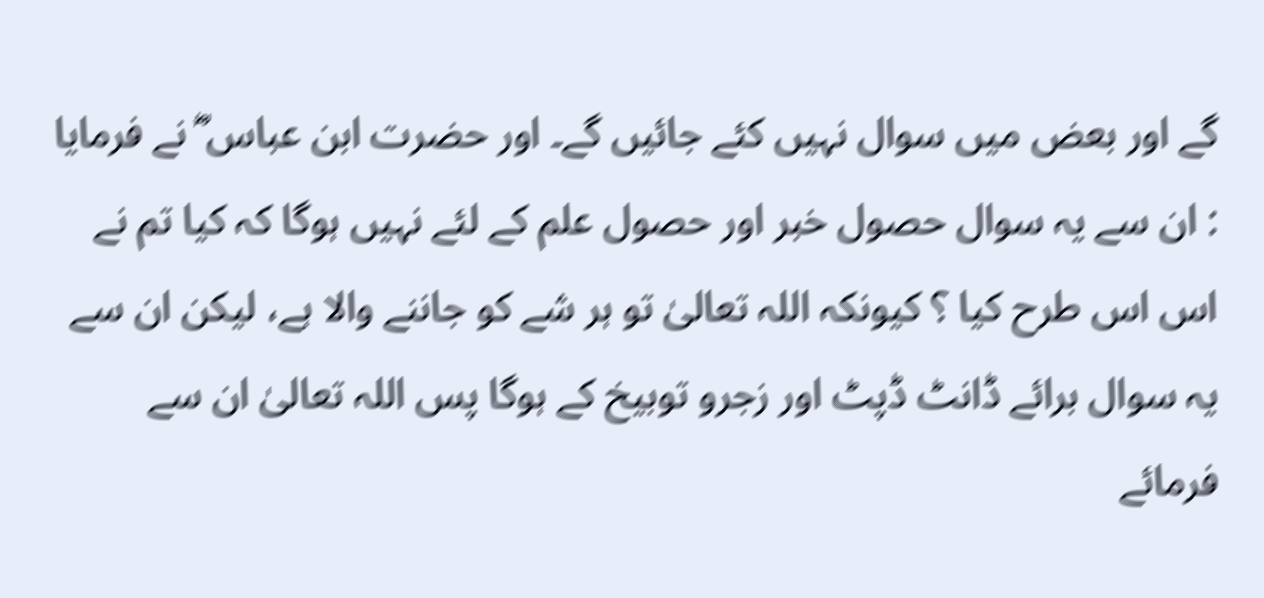گے اور بعض میں سوال نہیں کئے جائیں گے۔ اور حضرت ابن عباس ؓ نے فرمایا : ان سے یہ سوال حصول خبر اور حصول علم کے لئے نہیں ہوگا کہ کیا تم نے اس اس طرح کیا ؟ کیونکہ اللہ تعالیٰ تو ہر شے کو جاننے والا ہے، لیکن ان سے یہ سوال برائے ڈانٹ ڈپٹ اور زجرو توبیخ کے ہوگا پس اللہ تعالیٰ ان سے فرمائے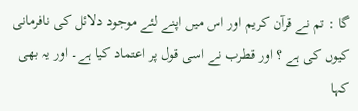گا : تم نے قرآن کریم اور اس میں اپنے لئے موجود دلائل کی نافرمانی کیوں کی ہے ؟ اور قطرب نے اسی قول پر اعتماد کیا ہے۔ اور یہ بھی کہا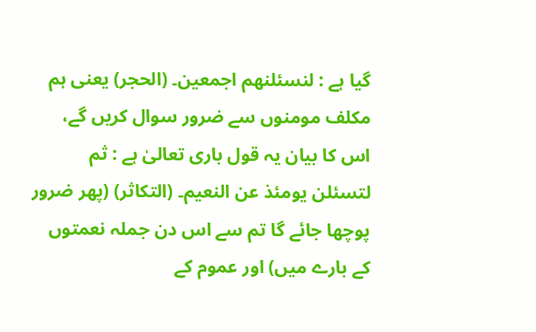گیا ہے : لنسئلنھم اجمعین۔ (الحجر) یعنی ہم مکلف مومنوں سے ضرور سوال کریں گے، اس کا بیان یہ قول باری تعالیٰ ہے : ثم لتسئلن یومئذ عن النعیم۔ (التکاثر) (پھر ضرور پوچھا جائے گا تم سے اس دن جملہ نعمتوں کے بارے میں) اور عموم کے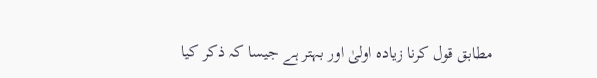مطابق قول کرنا زیادہ اولیٰ اور بہتر ہے جیسا کہ ذکر کیا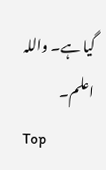گیا ہے۔ واللہ اعلم۔
Top